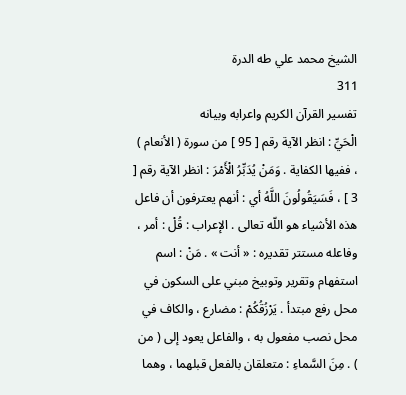الشيخ محمد علي طه الدرة
311
تفسير القرآن الكريم واعرابه وبيانه
الْحَيِّ : انظر الآية رقم [ 95 ] من سورة ( الأنعام ) ، ففيها الكفاية . وَمَنْ يُدَبِّرُ الْأَمْرَ : انظر الآية رقم [ 3 ] ، فَسَيَقُولُونَ اللَّهُ أي : أنهم يعترفون أن فاعل هذه الأشياء هو اللّه تعالى . الإعراب : قُلْ : أمر ، وفاعله مستتر تقديره : « أنت » . مَنْ : اسم استفهام وتقرير وتوبيخ مبني على السكون في محل رفع مبتدأ . يَرْزُقُكُمْ : مضارع ، والكاف في محل نصب مفعول به ، والفاعل يعود إلى ( من ) . مِنَ السَّماءِ : متعلقان بالفعل قبلهما ، وهما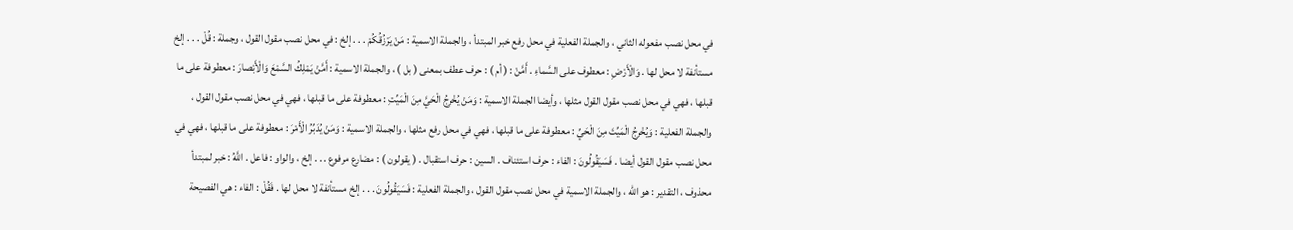في محل نصب مفعوله الثاني ، والجملة الفعلية في محل رفع خبر المبتدأ ، والجملة الاسمية : مَنْ يَرْزُقُكُمْ . . . إلخ : في محل نصب مقول القول ، وجملة : قُلْ . . . إلخ مستأنفة لا محل لها . وَالْأَرْضِ : معطوف على السَّماءِ . أَمَّنْ : ( أم ) : حرف عطف بمعنى ( بل ) ، والجملة الاسمية : أَمَّنْ يَمْلِكُ السَّمْعَ وَالْأَبْصارَ : معطوفة على ما قبلها ، فهي في محل نصب مقول القول مثلها ، وأيضا الجملة الاسمية : وَمَنْ يُخْرِجُ الْحَيَّ مِنَ الْمَيِّتِ : معطوفة على ما قبلها ، فهي في محل نصب مقول القول ، والجملة الفعلية : وَيُخْرِجُ الْمَيِّتَ مِنَ الْحَيِّ : معطوفة على ما قبلها ، فهي في محل رفع مثلها ، والجملة الاسمية : وَمَنْ يُدَبِّرُ الْأَمْرَ : معطوفة على ما قبلها ، فهي في محل نصب مقول القول أيضا . فَسَيَقُولُونَ : الفاء : حرف استئناف . السين : حرف استقبال . ( يقولون ) : مضارع مرفوع . . . إلخ ، والواو : فاعل . اللَّهُ : خبر لمبتدأ محذوف ، التقدير : هو اللّه ، والجملة الاسمية في محل نصب مقول القول ، والجملة الفعلية : فَسَيَقُولُونَ . . . إلخ مستأنفة لا محل لها . فَقُلْ : الفاء : هي الفصيحة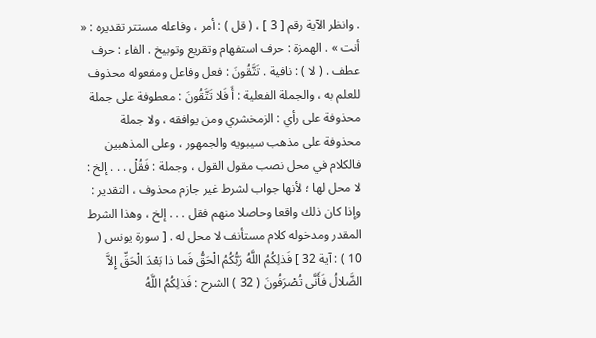. وانظر الآية رقم [ 3 ] ، ( قل ) : أمر ، وفاعله مستتر تقديره : « أنت » . الهمزة : حرف استفهام وتقريع وتوبيخ . الفاء : حرف عطف . ( لا ) : نافية . تَتَّقُونَ : فعل وفاعل ومفعوله محذوف للعلم به ، والجملة الفعلية : أَ فَلا تَتَّقُونَ : معطوفة على جملة محذوفة على رأي : الزمخشري ومن يوافقه ، ولا جملة محذوفة على مذهب سيبويه والجمهور ، وعلى المذهبين فالكلام في محل نصب مقول القول ، وجملة : فَقُلْ . . . إلخ : لا محل لها ؛ لأنها جواب لشرط غير جازم محذوف ، التقدير : وإذا كان ذلك واقعا وحاصلا منهم فقل . . . إلخ ، وهذا الشرط المقدر ومدخوله كلام مستأنف لا محل له . [ سورة يونس ( 10 ) : آية 32 ] فَذلِكُمُ اللَّهُ رَبُّكُمُ الْحَقُّ فَما ذا بَعْدَ الْحَقِّ إِلاَّ الضَّلالُ فَأَنَّى تُصْرَفُونَ ( 32 ) الشرح : فَذلِكُمُ اللَّهُ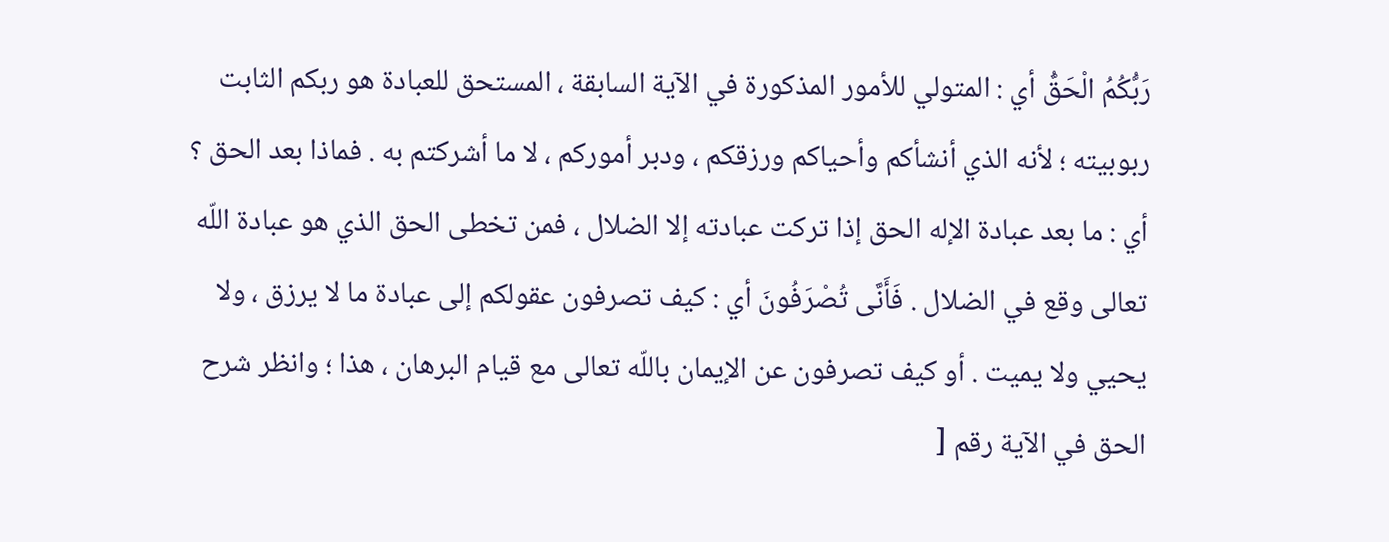رَبُّكُمُ الْحَقُّ أي : المتولي للأمور المذكورة في الآية السابقة ، المستحق للعبادة هو ربكم الثابت ربوبيته ؛ لأنه الذي أنشأكم وأحياكم ورزقكم ، ودبر أموركم ، لا ما أشركتم به . فماذا بعد الحق ؟ أي : ما بعد عبادة الإله الحق إذا تركت عبادته إلا الضلال ، فمن تخطى الحق الذي هو عبادة اللّه تعالى وقع في الضلال . فَأَنَّى تُصْرَفُونَ أي : كيف تصرفون عقولكم إلى عبادة ما لا يرزق ، ولا يحيي ولا يميت . أو كيف تصرفون عن الإيمان باللّه تعالى مع قيام البرهان ، هذا ؛ وانظر شرح الحق في الآية رقم [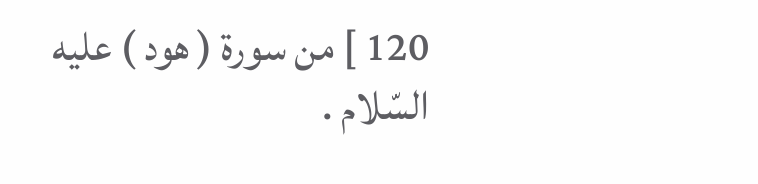120 ] من سورة ( هود ) عليه السّلام .